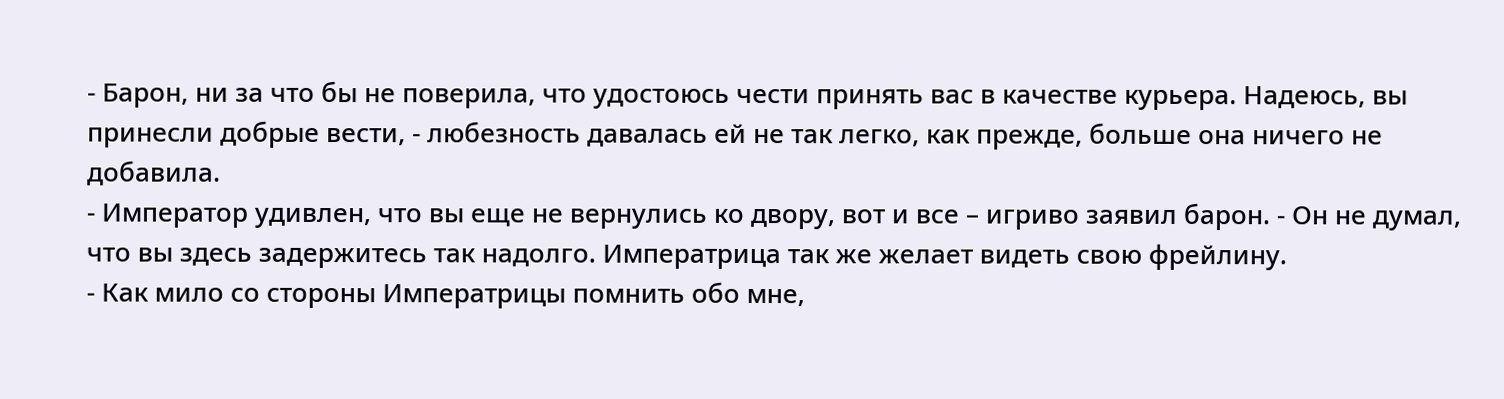- Барон, ни за что бы не поверила, что удостоюсь чести принять вас в качестве курьера. Надеюсь, вы принесли добрые вести, - любезность давалась ей не так легко, как прежде, больше она ничего не добавила.
- Император удивлен, что вы еще не вернулись ко двору, вот и все – игриво заявил барон. - Он не думал, что вы здесь задержитесь так надолго. Императрица так же желает видеть свою фрейлину.
- Как мило со стороны Императрицы помнить обо мне,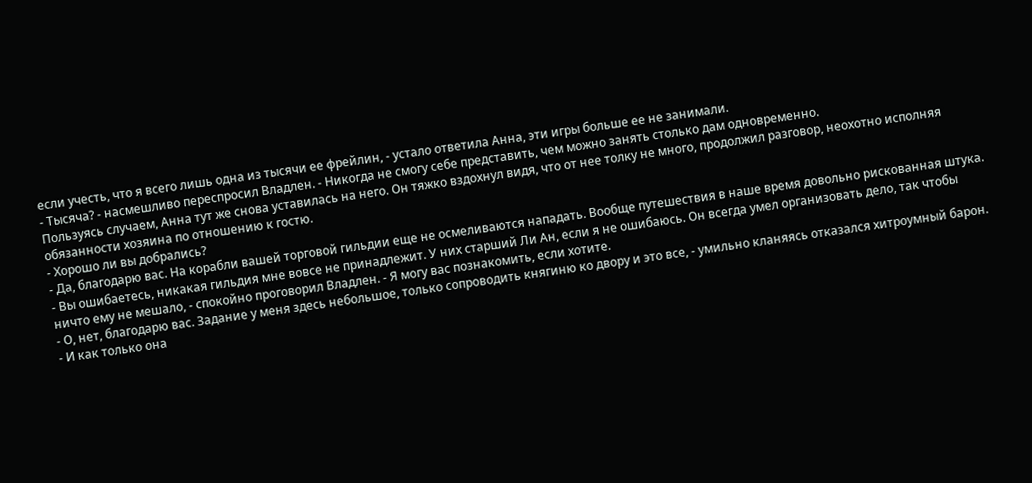если учесть, что я всего лишь одна из тысячи ее фрейлин, - устало ответила Анна, эти игры больше ее не занимали.
- Тысяча? - насмешливо переспросил Владлен. - Никогда не смогу себе представить, чем можно занять столько дам одновременно.
Пользуясь случаем, Анна тут же снова уставилась на него. Он тяжко вздохнул видя, что от нее толку не много, продолжил разговор, неохотно исполняя обязанности хозяина по отношению к гостю.
- Хорошо ли вы добрались?
- Да, благодарю вас. На корабли вашей торговой гильдии еще не осмеливаются нападать. Вообще путешествия в наше время довольно рискованная штука.
- Вы ошибаетесь, никакая гильдия мне вовсе не принадлежит. У них старший Ли Ан, если я не ошибаюсь. Он всегда умел организовать дело, так чтобы ничто ему не мешало, - спокойно проговорил Владлен. - Я могу вас познакомить, если хотите.
- О, нет, благодарю вас. Задание у меня здесь небольшое, только сопроводить княгиню ко двору и это все, - умильно кланяясь отказался хитроумный барон. - И как только она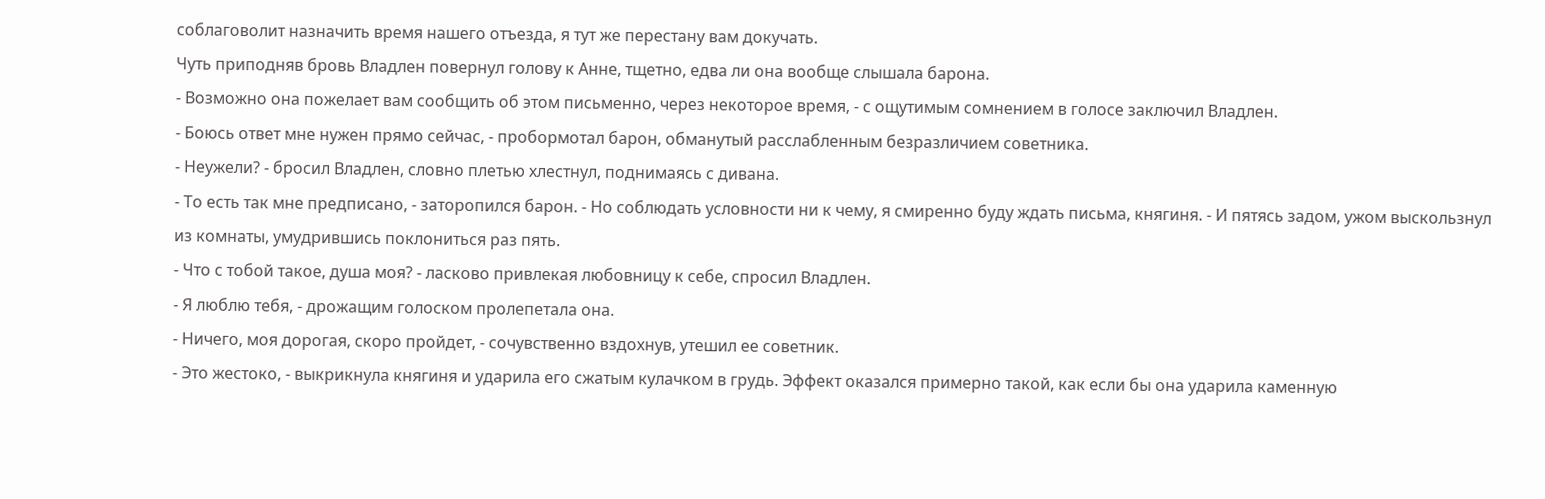соблаговолит назначить время нашего отъезда, я тут же перестану вам докучать.
Чуть приподняв бровь Владлен повернул голову к Анне, тщетно, едва ли она вообще слышала барона.
- Возможно она пожелает вам сообщить об этом письменно, через некоторое время, - с ощутимым сомнением в голосе заключил Владлен.
- Боюсь ответ мне нужен прямо сейчас, - пробормотал барон, обманутый расслабленным безразличием советника.
- Неужели? - бросил Владлен, словно плетью хлестнул, поднимаясь с дивана.
- То есть так мне предписано, - заторопился барон. - Но соблюдать условности ни к чему, я смиренно буду ждать письма, княгиня. - И пятясь задом, ужом выскользнул из комнаты, умудрившись поклониться раз пять.
- Что с тобой такое, душа моя? - ласково привлекая любовницу к себе, спросил Владлен.
- Я люблю тебя, - дрожащим голоском пролепетала она.
- Ничего, моя дорогая, скоро пройдет, - сочувственно вздохнув, утешил ее советник.
- Это жестоко, - выкрикнула княгиня и ударила его сжатым кулачком в грудь. Эффект оказался примерно такой, как если бы она ударила каменную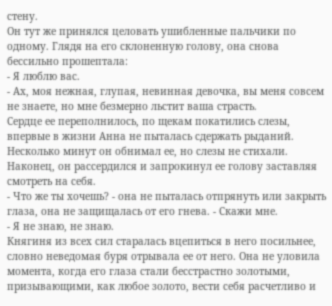стену.
Он тут же принялся целовать ушибленные пальчики по одному. Глядя на его склоненную голову, она снова бессильно прошептала:
- Я люблю вас.
- Ах, моя нежная, глупая, невинная девочка, вы меня совсем не знаете, но мне безмерно льстит ваша страсть.
Сердце ее переполнилось, по щекам покатились слезы, впервые в жизни Анна не пыталась сдержать рыданий. Несколько минут он обнимал ее, но слезы не стихали. Наконец, он рассердился и запрокинул ее голову заставляя смотреть на себя.
- Что же ты хочешь? - она не пыталась отпрянуть или закрыть глаза, она не защищалась от его гнева. - Скажи мне.
- Я не знаю, не знаю.
Княгиня из всех сил старалась вцепиться в него посильнее, словно неведомая буря отрывала ее от него. Она не уловила момента, когда его глаза стали бесстрастно золотыми, призывающими, как любое золото, вести себя расчетливо и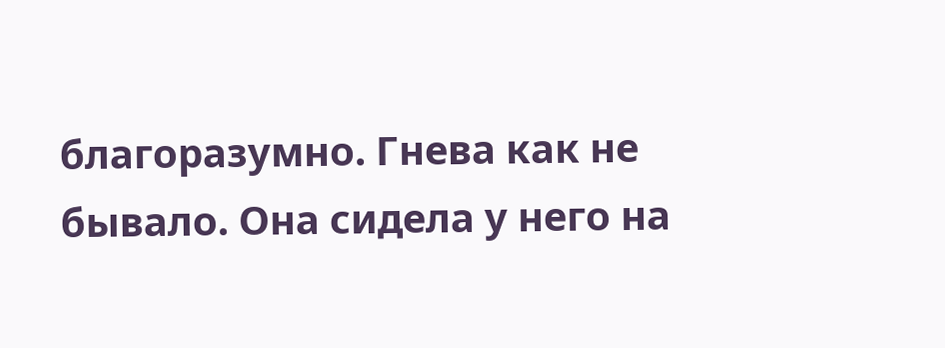благоразумно. Гнева как не бывало. Она сидела у него на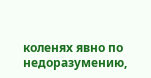коленях явно по недоразумению,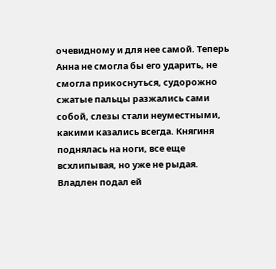очевидному и для нее самой. Теперь Анна не смогла бы его ударить, не смогла прикоснуться, судорожно сжатые пальцы разжались сами собой, слезы стали неуместными, какими казались всегда. Княгиня поднялась на ноги, все еще всхлипывая, но уже не рыдая. Владлен подал ей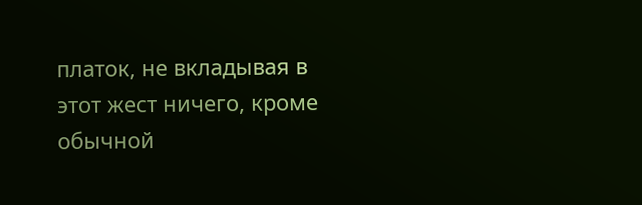платок, не вкладывая в этот жест ничего, кроме обычной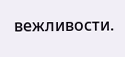вежливости.